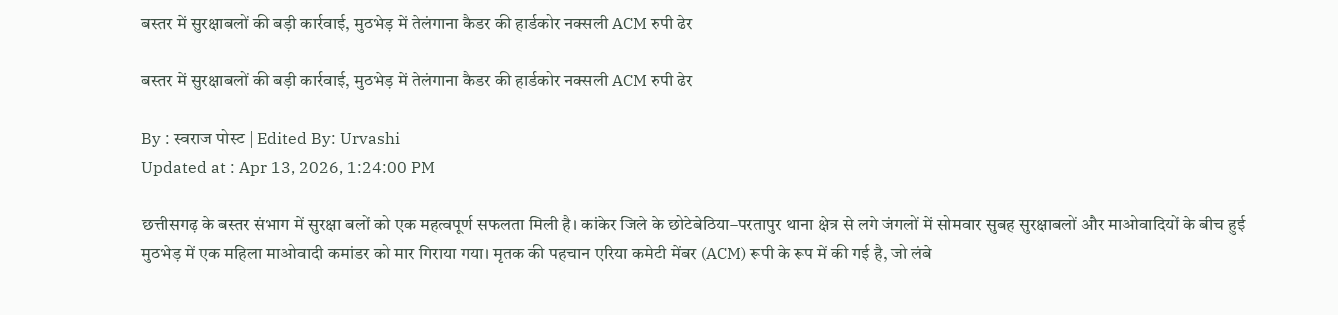बस्तर में सुरक्षाबलों की बड़ी कार्रवाई, मुठभेड़ में तेलंगाना कैडर की हार्डकोर नक्सली ACM रुपी ढेर

बस्तर में सुरक्षाबलों की बड़ी कार्रवाई, मुठभेड़ में तेलंगाना कैडर की हार्डकोर नक्सली ACM रुपी ढेर

By : स्वराज पोस्ट | Edited By: Urvashi
Updated at : Apr 13, 2026, 1:24:00 PM

छत्तीसगढ़ के बस्तर संभाग में सुरक्षा बलों को एक महत्वपूर्ण सफलता मिली है। कांकेर जिले के छोटेबेठिया–परतापुर थाना क्षेत्र से लगे जंगलों में सोमवार सुबह सुरक्षाबलों और माओवादियों के बीच हुई मुठभेड़ में एक महिला माओवादी कमांडर को मार गिराया गया। मृतक की पहचान एरिया कमेटी मेंबर (ACM) रूपी के रूप में की गई है, जो लंबे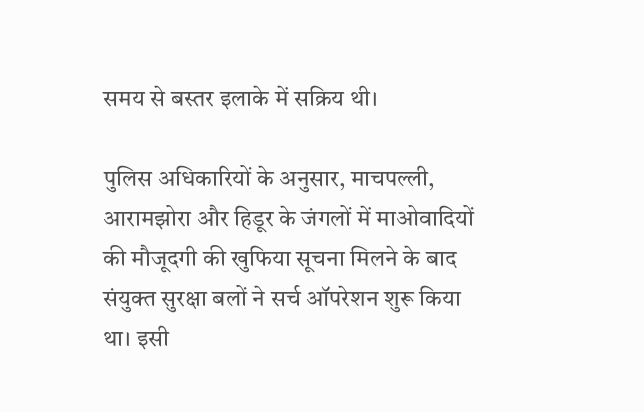समय से बस्तर इलाके में सक्रिय थी।

पुलिस अधिकारियों के अनुसार, माचपल्ली, आरामझोरा और हिडूर के जंगलों में माओवादियों की मौजूदगी की खुफिया सूचना मिलने के बाद संयुक्त सुरक्षा बलों ने सर्च ऑपरेशन शुरू किया था। इसी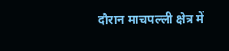दौरान माचपल्ली क्षेत्र में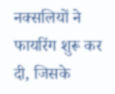नक्सलियों ने फायरिंग शुरू कर दी, जिसके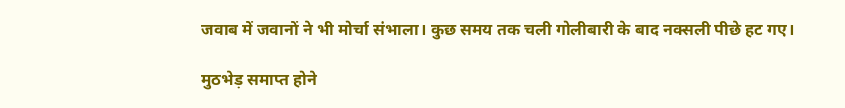जवाब में जवानों ने भी मोर्चा संभाला। कुछ समय तक चली गोलीबारी के बाद नक्सली पीछे हट गए।

मुठभेड़ समाप्त होने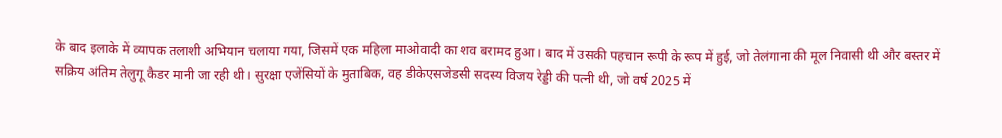के बाद इलाके में व्यापक तलाशी अभियान चलाया गया, जिसमें एक महिला माओवादी का शव बरामद हुआ। बाद में उसकी पहचान रूपी के रूप में हुई, जो तेलंगाना की मूल निवासी थी और बस्तर में सक्रिय अंतिम तेलुगू कैडर मानी जा रही थी। सुरक्षा एजेंसियों के मुताबिक, वह डीकेएसजेडसी सदस्य विजय रेड्डी की पत्नी थी, जो वर्ष 2025 में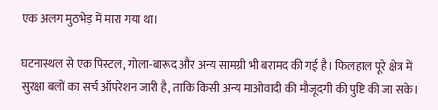एक अलग मुठभेड़ में मारा गया था।

घटनास्थल से एक पिस्टल, गोला-बारूद और अन्य सामग्री भी बरामद की गई है। फिलहाल पूरे क्षेत्र में सुरक्षा बलों का सर्च ऑपरेशन जारी है, ताकि किसी अन्य माओवादी की मौजूदगी की पुष्टि की जा सके।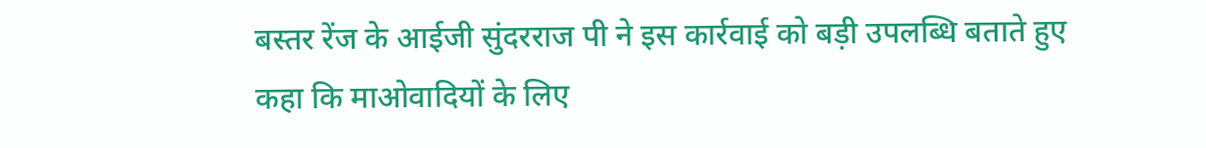बस्तर रेंज के आईजी सुंदरराज पी ने इस कार्रवाई को बड़ी उपलब्धि बताते हुए कहा कि माओवादियों के लिए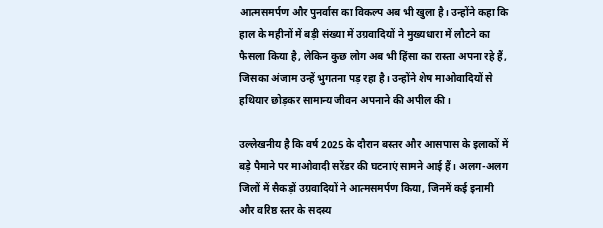आत्मसमर्पण और पुनर्वास का विकल्प अब भी खुला है। उन्होंने कहा कि हाल के महीनों में बड़ी संख्या में उग्रवादियों ने मुख्यधारा में लौटने का फैसला किया है, लेकिन कुछ लोग अब भी हिंसा का रास्ता अपना रहे हैं, जिसका अंजाम उन्हें भुगतना पड़ रहा है। उन्होंने शेष माओवादियों से हथियार छोड़कर सामान्य जीवन अपनाने की अपील की।

उल्लेखनीय है कि वर्ष 2025 के दौरान बस्तर और आसपास के इलाकों में बड़े पैमाने पर माओवादी सरेंडर की घटनाएं सामने आई हैं। अलग-अलग जिलों में सैकड़ों उग्रवादियों ने आत्मसमर्पण किया, जिनमें कई इनामी और वरिष्ठ स्तर के सदस्य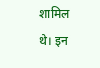शामिल थे। इन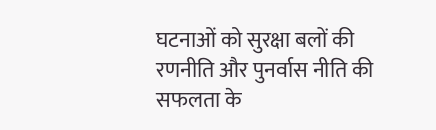घटनाओं को सुरक्षा बलों की रणनीति और पुनर्वास नीति की सफलता के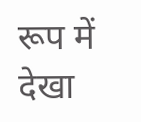रूप में देखा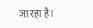जा रहा है।